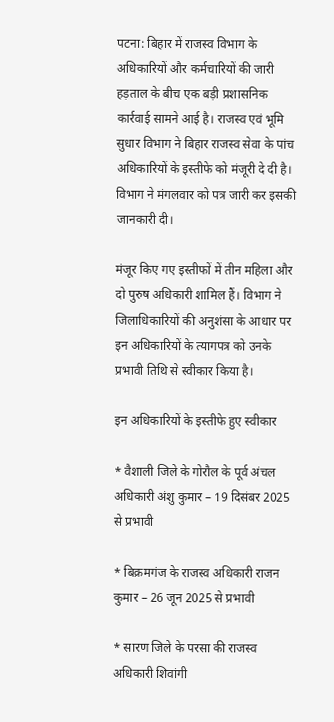पटना: बिहार में राजस्व विभाग के अधिकारियों और कर्मचारियों की जारी हड़ताल के बीच एक बड़ी प्रशासनिक कार्रवाई सामने आई है। राजस्व एवं भूमि सुधार विभाग ने बिहार राजस्व सेवा के पांच अधिकारियों के इस्तीफे को मंजूरी दे दी है। विभाग ने मंगलवार को पत्र जारी कर इसकी जानकारी दी।

मंजूर किए गए इस्तीफों में तीन महिला और दो पुरुष अधिकारी शामिल हैं। विभाग ने जिलाधिकारियों की अनुशंसा के आधार पर इन अधिकारियों के त्यागपत्र को उनके प्रभावी तिथि से स्वीकार किया है।

इन अधिकारियों के इस्तीफे हुए स्वीकार

* वैशाली जिले के गोरौल के पूर्व अंचल अधिकारी अंशु कुमार – 19 दिसंबर 2025 से प्रभावी

* बिक्रमगंज के राजस्व अधिकारी राजन कुमार – 26 जून 2025 से प्रभावी

* सारण जिले के परसा की राजस्व अधिकारी शिवांगी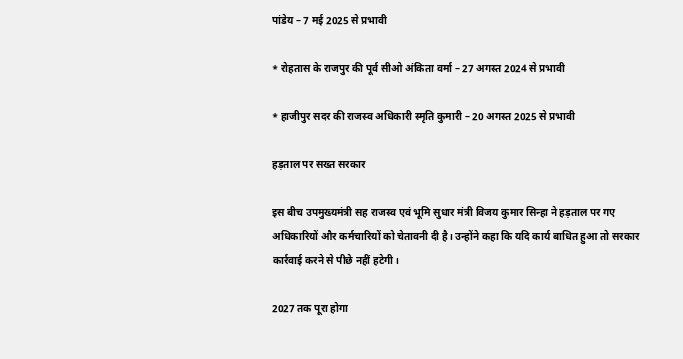पांडेय – 7 मई 2025 से प्रभावी

* रोहतास के राजपुर की पूर्व सीओ अंकिता वर्मा – 27 अगस्त 2024 से प्रभावी

* हाजीपुर सदर की राजस्व अधिकारी स्मृति कुमारी – 20 अगस्त 2025 से प्रभावी

हड़ताल पर सख्त सरकार

इस बीच उपमुख्यमंत्री सह राजस्व एवं भूमि सुधार मंत्री विजय कुमार सिन्हा ने हड़ताल पर गए अधिकारियों और कर्मचारियों को चेतावनी दी है। उन्होंने कहा कि यदि कार्य बाधित हुआ तो सरकार कार्रवाई करने से पीछे नहीं हटेगी।

2027 तक पूरा होगा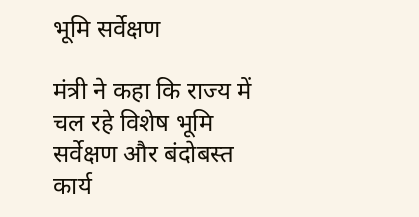भूमि सर्वेक्षण

मंत्री ने कहा कि राज्य में चल रहे विशेष भूमि सर्वेक्षण और बंदोबस्त कार्य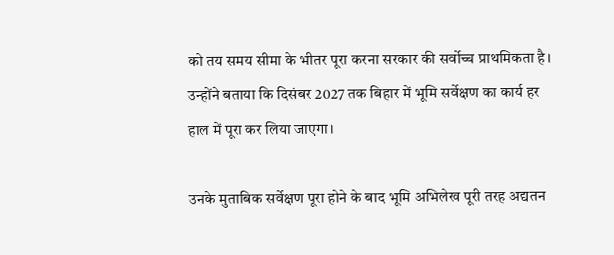को तय समय सीमा के भीतर पूरा करना सरकार की सर्वोच्च प्राथमिकता है। उन्होंने बताया कि दिसंबर 2027 तक बिहार में भूमि सर्वेक्षण का कार्य हर हाल में पूरा कर लिया जाएगा।

उनके मुताबिक सर्वेक्षण पूरा होने के बाद भूमि अभिलेख पूरी तरह अद्यतन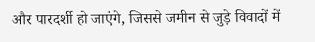और पारदर्शी हो जाएंगे, जिससे जमीन से जुड़े विवादों में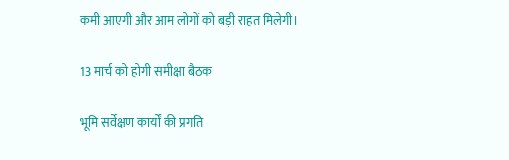कमी आएगी और आम लोगों को बड़ी राहत मिलेगी।

13 मार्च को होगी समीक्षा बैठक

भूमि सर्वेक्षण कार्यों की प्रगति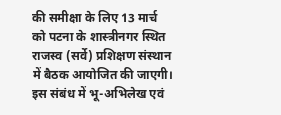की समीक्षा के लिए 13 मार्च को पटना के शास्त्रीनगर स्थित राजस्व (सर्वे) प्रशिक्षण संस्थान में बैठक आयोजित की जाएगी। इस संबंध में भू-अभिलेख एवं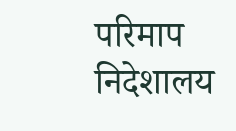परिमाप निदेशालय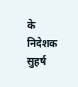के निदेशक सुहर्ष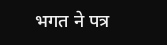भगत ने पत्र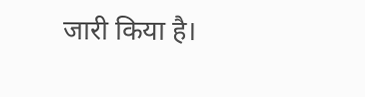जारी किया है।